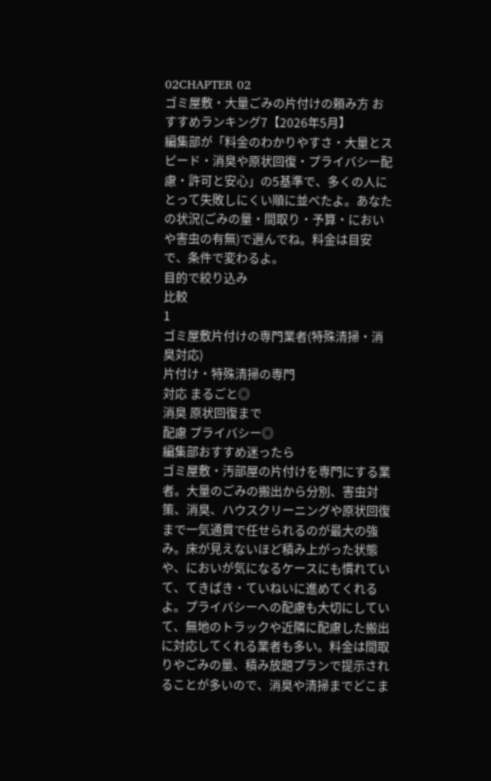02CHAPTER 02
ゴミ屋敷・大量ごみの片付けの頼み方 おすすめランキング7【2026年5月】
編集部が「料金のわかりやすさ・大量とスピード・消臭や原状回復・プライバシー配慮・許可と安心」の5基準で、多くの人にとって失敗しにくい順に並べたよ。あなたの状況(ごみの量・間取り・予算・においや害虫の有無)で選んでね。料金は目安で、条件で変わるよ。
目的で絞り込み
比較
1
ゴミ屋敷片付けの専門業者(特殊清掃・消臭対応)
片付け・特殊清掃の専門
対応 まるごと◎
消臭 原状回復まで
配慮 プライバシー◎
編集部おすすめ迷ったら
ゴミ屋敷・汚部屋の片付けを専門にする業者。大量のごみの搬出から分別、害虫対策、消臭、ハウスクリーニングや原状回復まで一気通貫で任せられるのが最大の強み。床が見えないほど積み上がった状態や、においが気になるケースにも慣れていて、てきぱき・ていねいに進めてくれるよ。プライバシーへの配慮も大切にしていて、無地のトラックや近隣に配慮した搬出に対応してくれる業者も多い。料金は間取りやごみの量、積み放題プランで提示されることが多いので、消臭や清掃までどこま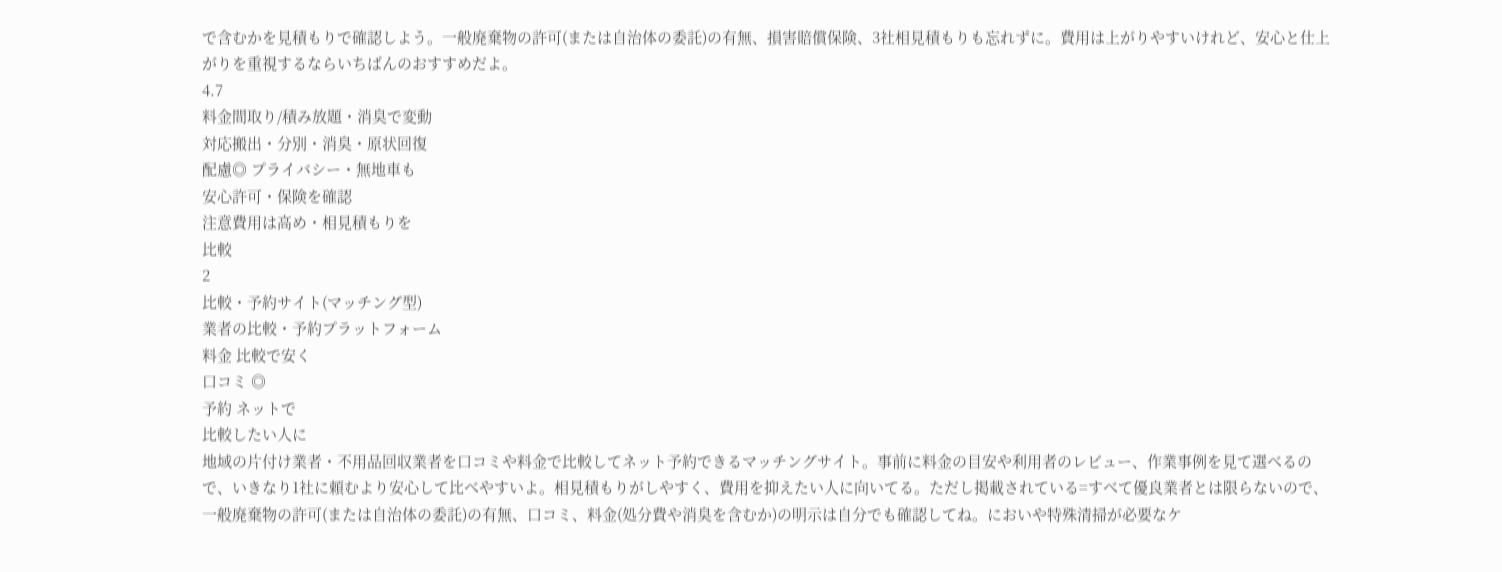で含むかを見積もりで確認しよう。一般廃棄物の許可(または自治体の委託)の有無、損害賠償保険、3社相見積もりも忘れずに。費用は上がりやすいけれど、安心と仕上がりを重視するならいちばんのおすすめだよ。
4.7
料金間取り/積み放題・消臭で変動
対応搬出・分別・消臭・原状回復
配慮◎ プライバシー・無地車も
安心許可・保険を確認
注意費用は高め・相見積もりを
比較
2
比較・予約サイト(マッチング型)
業者の比較・予約プラットフォーム
料金 比較で安く
口コミ ◎
予約 ネットで
比較したい人に
地域の片付け業者・不用品回収業者を口コミや料金で比較してネット予約できるマッチングサイト。事前に料金の目安や利用者のレビュー、作業事例を見て選べるので、いきなり1社に頼むより安心して比べやすいよ。相見積もりがしやすく、費用を抑えたい人に向いてる。ただし掲載されている=すべて優良業者とは限らないので、一般廃棄物の許可(または自治体の委託)の有無、口コミ、料金(処分費や消臭を含むか)の明示は自分でも確認してね。においや特殊清掃が必要なケ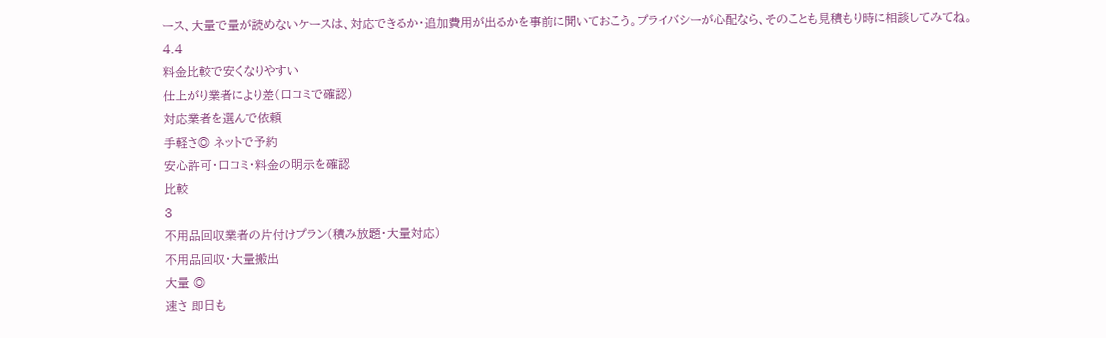ース、大量で量が読めないケースは、対応できるか・追加費用が出るかを事前に聞いておこう。プライバシーが心配なら、そのことも見積もり時に相談してみてね。
4.4
料金比較で安くなりやすい
仕上がり業者により差(口コミで確認)
対応業者を選んで依頼
手軽さ◎ ネットで予約
安心許可・口コミ・料金の明示を確認
比較
3
不用品回収業者の片付けプラン(積み放題・大量対応)
不用品回収・大量搬出
大量 ◎
速さ 即日も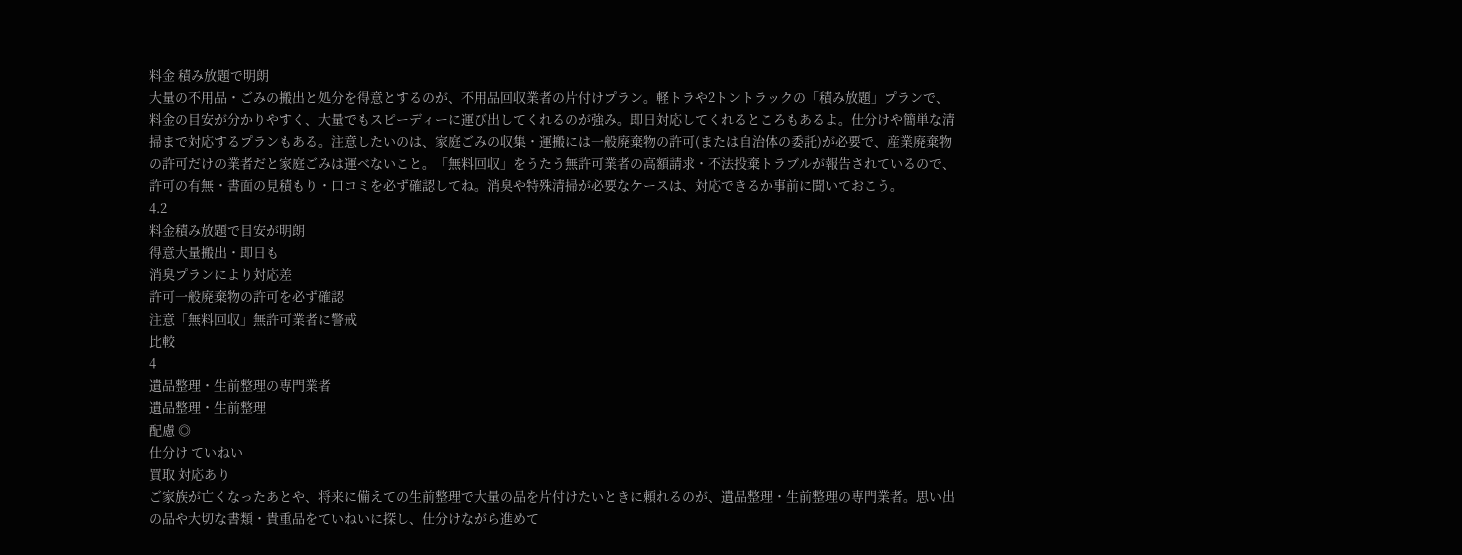料金 積み放題で明朗
大量の不用品・ごみの搬出と処分を得意とするのが、不用品回収業者の片付けプラン。軽トラや2トントラックの「積み放題」プランで、料金の目安が分かりやすく、大量でもスピーディーに運び出してくれるのが強み。即日対応してくれるところもあるよ。仕分けや簡単な清掃まで対応するプランもある。注意したいのは、家庭ごみの収集・運搬には一般廃棄物の許可(または自治体の委託)が必要で、産業廃棄物の許可だけの業者だと家庭ごみは運べないこと。「無料回収」をうたう無許可業者の高額請求・不法投棄トラブルが報告されているので、許可の有無・書面の見積もり・口コミを必ず確認してね。消臭や特殊清掃が必要なケースは、対応できるか事前に聞いておこう。
4.2
料金積み放題で目安が明朗
得意大量搬出・即日も
消臭プランにより対応差
許可一般廃棄物の許可を必ず確認
注意「無料回収」無許可業者に警戒
比較
4
遺品整理・生前整理の専門業者
遺品整理・生前整理
配慮 ◎
仕分け ていねい
買取 対応あり
ご家族が亡くなったあとや、将来に備えての生前整理で大量の品を片付けたいときに頼れるのが、遺品整理・生前整理の専門業者。思い出の品や大切な書類・貴重品をていねいに探し、仕分けながら進めて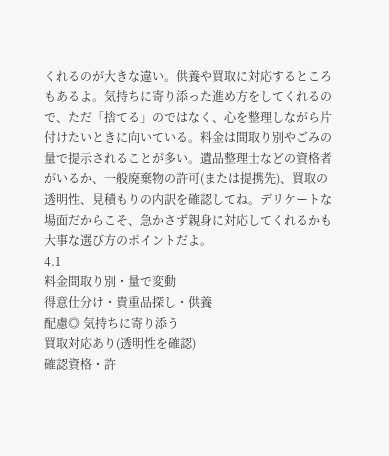くれるのが大きな違い。供養や買取に対応するところもあるよ。気持ちに寄り添った進め方をしてくれるので、ただ「捨てる」のではなく、心を整理しながら片付けたいときに向いている。料金は間取り別やごみの量で提示されることが多い。遺品整理士などの資格者がいるか、一般廃棄物の許可(または提携先)、買取の透明性、見積もりの内訳を確認してね。デリケートな場面だからこそ、急かさず親身に対応してくれるかも大事な選び方のポイントだよ。
4.1
料金間取り別・量で変動
得意仕分け・貴重品探し・供養
配慮◎ 気持ちに寄り添う
買取対応あり(透明性を確認)
確認資格・許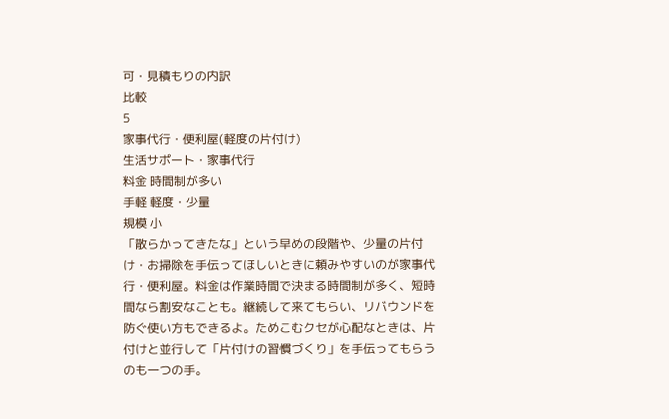可・見積もりの内訳
比較
5
家事代行・便利屋(軽度の片付け)
生活サポート・家事代行
料金 時間制が多い
手軽 軽度・少量
規模 小
「散らかってきたな」という早めの段階や、少量の片付け・お掃除を手伝ってほしいときに頼みやすいのが家事代行・便利屋。料金は作業時間で決まる時間制が多く、短時間なら割安なことも。継続して来てもらい、リバウンドを防ぐ使い方もできるよ。ためこむクセが心配なときは、片付けと並行して「片付けの習慣づくり」を手伝ってもらうのも一つの手。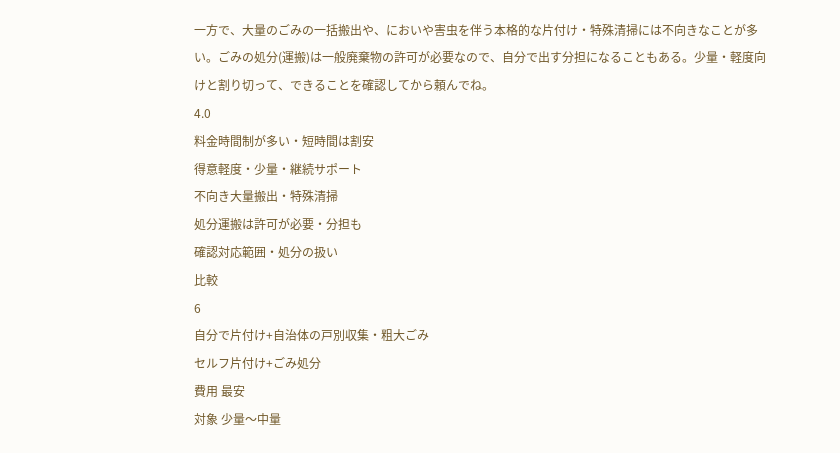一方で、大量のごみの一括搬出や、においや害虫を伴う本格的な片付け・特殊清掃には不向きなことが多い。ごみの処分(運搬)は一般廃棄物の許可が必要なので、自分で出す分担になることもある。少量・軽度向けと割り切って、できることを確認してから頼んでね。
4.0
料金時間制が多い・短時間は割安
得意軽度・少量・継続サポート
不向き大量搬出・特殊清掃
処分運搬は許可が必要・分担も
確認対応範囲・処分の扱い
比較
6
自分で片付け+自治体の戸別収集・粗大ごみ
セルフ片付け+ごみ処分
費用 最安
対象 少量〜中量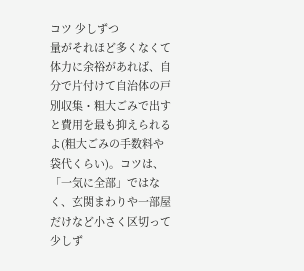コツ 少しずつ
量がそれほど多くなくて体力に余裕があれば、自分で片付けて自治体の戸別収集・粗大ごみで出すと費用を最も抑えられるよ(粗大ごみの手数料や袋代くらい)。コツは、「一気に全部」ではなく、玄関まわりや一部屋だけなど小さく区切って少しず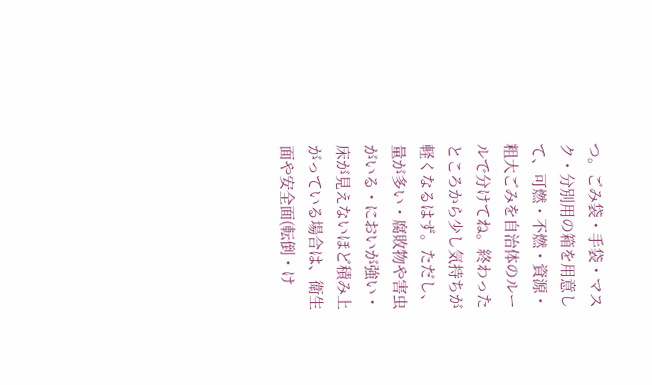つ。ごみ袋・手袋・マスク・分別用の箱を用意して、可燃・不燃・資源・粗大ごみを自治体のルールで分けてね。終わったところから少し気持ちが軽くなるはず。ただし、量が多い・腐敗物や害虫がいる・においが強い・床が見えないほど積み上がっている場合は、衛生面や安全面(転倒・け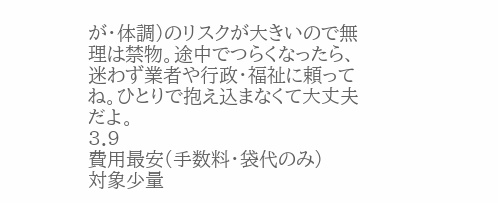が・体調)のリスクが大きいので無理は禁物。途中でつらくなったら、迷わず業者や行政・福祉に頼ってね。ひとりで抱え込まなくて大丈夫だよ。
3.9
費用最安(手数料・袋代のみ)
対象少量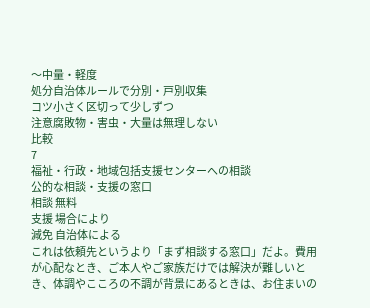〜中量・軽度
処分自治体ルールで分別・戸別収集
コツ小さく区切って少しずつ
注意腐敗物・害虫・大量は無理しない
比較
7
福祉・行政・地域包括支援センターへの相談
公的な相談・支援の窓口
相談 無料
支援 場合により
減免 自治体による
これは依頼先というより「まず相談する窓口」だよ。費用が心配なとき、ご本人やご家族だけでは解決が難しいとき、体調やこころの不調が背景にあるときは、お住まいの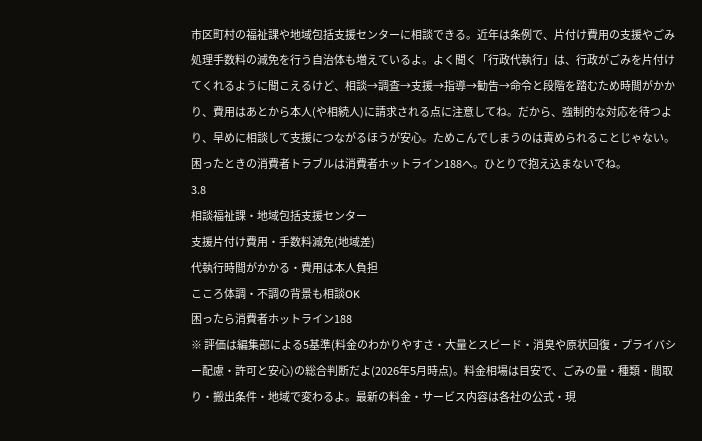市区町村の福祉課や地域包括支援センターに相談できる。近年は条例で、片付け費用の支援やごみ処理手数料の減免を行う自治体も増えているよ。よく聞く「行政代執行」は、行政がごみを片付けてくれるように聞こえるけど、相談→調査→支援→指導→勧告→命令と段階を踏むため時間がかかり、費用はあとから本人(や相続人)に請求される点に注意してね。だから、強制的な対応を待つより、早めに相談して支援につながるほうが安心。ためこんでしまうのは責められることじゃない。困ったときの消費者トラブルは消費者ホットライン188へ。ひとりで抱え込まないでね。
3.8
相談福祉課・地域包括支援センター
支援片付け費用・手数料減免(地域差)
代執行時間がかかる・費用は本人負担
こころ体調・不調の背景も相談OK
困ったら消費者ホットライン188
※ 評価は編集部による5基準(料金のわかりやすさ・大量とスピード・消臭や原状回復・プライバシー配慮・許可と安心)の総合判断だよ(2026年5月時点)。料金相場は目安で、ごみの量・種類・間取り・搬出条件・地域で変わるよ。最新の料金・サービス内容は各社の公式・現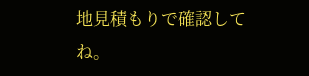地見積もりで確認してね。